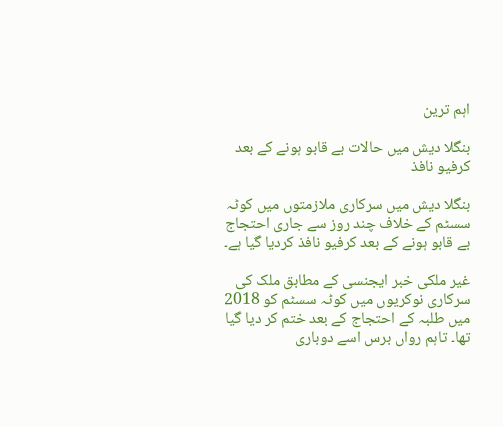اہم ترین

بنگلا دیش میں حالات بے قابو ہونے کے بعد کرفیو نافذ

بنگلا دیش میں سرکاری ملازمتوں میں کوٹہ سسٹم کے خلاف چند روز سے جاری احتجاج بے قابو ہونے کے بعد کرفیو نافذ کردیا گیا ہے۔

غیر ملکی خبر ایجنسی کے مطابق ملک کی سرکاری نوکریوں میں کوٹہ سسٹم کو 2018 میں طلبہ کے احتجاج کے بعد ختم کر دیا گیا تھا۔ تاہم رواں برس اسے دوباری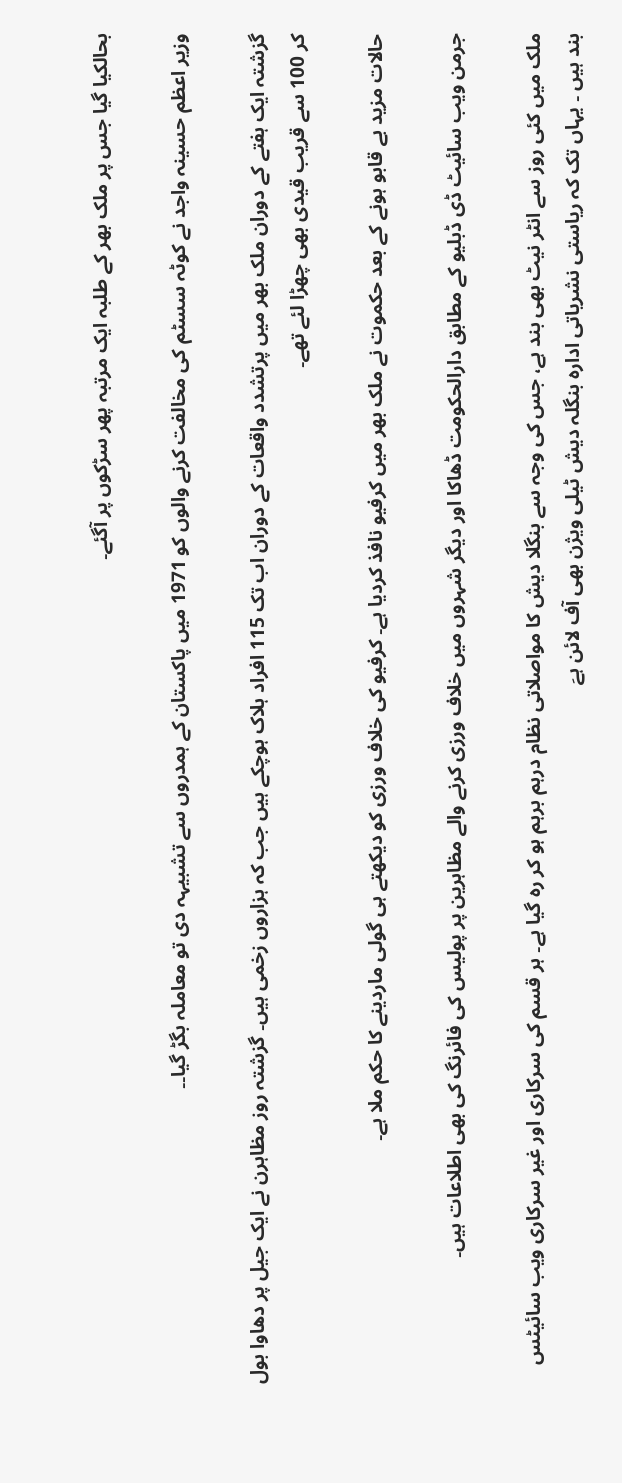بحالکیا گیا جس پر ملک بھر کے طلبہ ایک مرتبہ پھر سڑکوں پر آگئے۔

وزیر اعظم حسینہ واجد نے کوٹہ سسٹم کی مخالفت کرنے والوں کو 1971 میں پاکستان کے ہمدروں سے تشبیہہ دی تو معاملہ بگڑ گیا۔۔

گزشتہ ایک ہفتے کے دوران ملک بھر میں پرتشدد واقعات کے دوران اب تک 115 افراد ہلاک ہوچکے ہیں جب کہ ہزاروں زخمی ہیں۔ گزشتہ روز مظاہرن نے ایک جیل پر دھاوا بول کر 100 سے قریب قیدی بھی چھڑا لئے تھے۔

حالات مزید بے قابو ہونے کے بعد حکموت نے ملک بھر میں کرفیو نافذ کردیا ہے۔ کرفیو کی خلاف ورزی کو دیکھتے ہی گولی ماردینے کا حکم ملا ہے۔

جرمن ویب سائیٹ ڈی ڈبلیو کے مطابق دارالحکومت ڈھاکا اور دیگر شہروں میں خلاف ورزی کرنے والے مظاہرین پر پولیس کی فائرنگ کی بھی اطلاعات ہیں۔

ملک میں کئی روز سے انٹر نیٹ بھی بند ہے، جس کی وجہ سے بنگلا دیش کا مواصلاتی نظام درہم برہم ہو کر رہ گیا ہے۔ ہر قسم کی سرکاری اور غیر سرکاری ویب سائیٹس بند ہیں ۔ یہاں تک کہ ریاستی نشریاتی ادارہ بنگلہ دیش ٹیلی ویژن بھی آف لائن ہےَ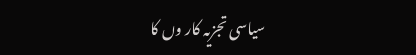سیاسی تجزیہ کار وں کا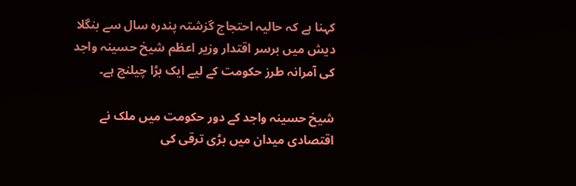کہنا ہے کہ حالیہ احتجاج گزشتہ پندرہ سال سے بنگلا دیش میں برسر اقتدار وزیر اعظم شیخ حسینہ واجد کی آمرانہ طرز حکومت کے لیے ایک بڑا چیلنج ہے۔

شیخ حسینہ واجد کے دور حکومت میں ملک نے اقتصادی میدان میں بڑی ترقی کی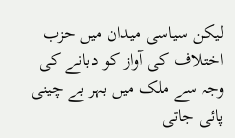لیکن سیاسی میدان میں حزب اختلاف کی آواز کو دبانے کی وجہ سے ملک میں بہر بے چینی پائی جاتی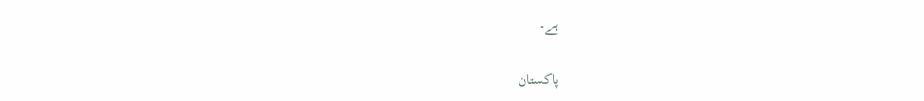ہے۔

پاکستان